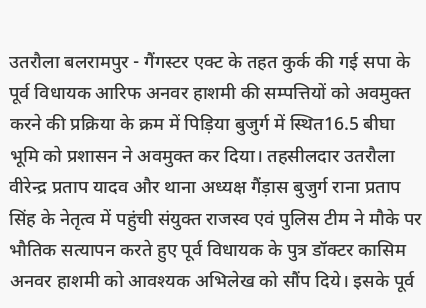उतरौला बलरामपुर - गैंगस्टर एक्ट के तहत कुर्क की गई सपा के पूर्व विधायक आरिफ अनवर हाशमी की सम्पत्तियों को अवमुक्त करने की प्रक्रिया के क्रम में पिड़िया बुजुर्ग में स्थित16.5 बीघा भूमि को प्रशासन ने अवमुक्त कर दिया। तहसीलदार उतरौला वीरेन्द्र प्रताप यादव और थाना अध्यक्ष गैंड़ास बुजुर्ग राना प्रताप सिंह के नेतृत्व में पहुंची संयुक्त राजस्व एवं पुलिस टीम ने मौके पर भौतिक सत्यापन करते हुए पूर्व विधायक के पुत्र डॉक्टर कासिम अनवर हाशमी को आवश्यक अभिलेख को सौंप दिये। इसके पूर्व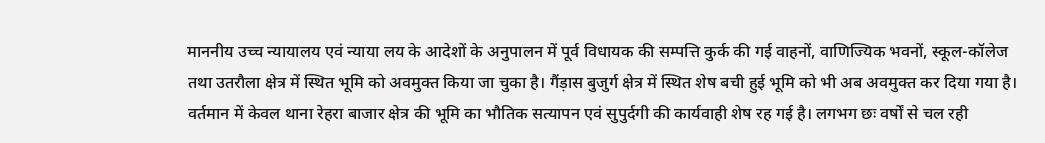माननीय उच्च न्यायालय एवं न्याया लय के आदेशों के अनुपालन में पूर्व विधायक की सम्पत्ति कुर्क की गई वाहनों, वाणिज्यिक भवनों, स्कूल-कॉलेज तथा उतरौला क्षेत्र में स्थित भूमि को अवमुक्त किया जा चुका है। गैंड़ास बुजुर्ग क्षेत्र में स्थित शेष बची हुई भूमि को भी अब अवमुक्त कर दिया गया है। वर्तमान में केवल थाना रेहरा बाजार क्षेत्र की भूमि का भौतिक सत्यापन एवं सुपुर्दगी की कार्यवाही शेष रह गई है। लगभग छः वर्षों से चल रही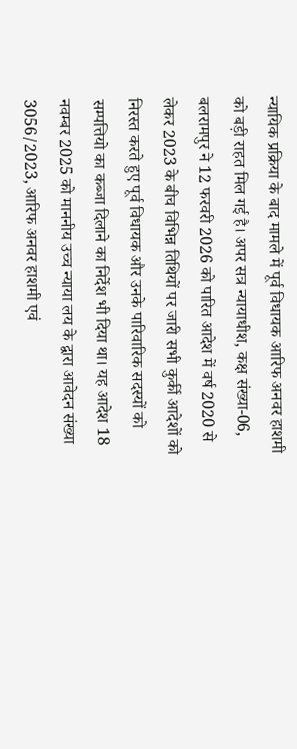न्यायिक प्रक्रिया के बाद मामले में पूर्व विधायक आरिफ अनवर हाशमी को बड़ी राहत मिल गई है। अपर सत्र न्यायाधीश, कक्ष संख्या-06, बलरामपुर ने 12 फरवरी 2026 को पारित आदेश में वर्ष 2020 से लेकर 2023 के बीच विभिन्न तिथियों पर जारी सभी कुर्की आदेशों को निरस्त करते हुए पूर्व विधायक और उनके पारिवारिक सदस्यों को सम्पत्तियो का कब्जा दिलाने का निर्देश भी दिया था। यह आदेश 18 नवम्बर 2025 को माननीय उच्च न्याया लय के द्वारा आवेदन संख्या 3056/2023, आरिफ अनवर हाशमी एवं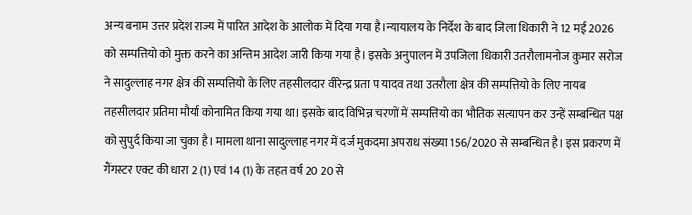अन्य बनाम उत्तर प्रदेश राज्य में पारित आदेश के आलोक में दिया गया है।न्यायालय के निर्देश के बाद जिला धिकारी ने 12 मई 2026 को सम्पत्तियो को मुक्त करने का अन्तिम आदेश जारी किया गया है। इसके अनुपालन में उपजिला धिकारी उतरौलामनोज कुमार सरोज ने सादुल्लाह नगर क्षेत्र की सम्पत्तियो के लिए तहसीलदार वीरेन्द्र प्रता प यादव तथा उतरौला क्षेत्र की सम्पत्तियो के लिए नायब तहसीलदार प्रतिमा मौर्या कोनामित किया गया था। इसके बाद विभिन्न चरणों में सम्पत्तियो का भौतिक सत्यापन कर उन्हें सम्बन्धित पक्ष को सुपुर्द किया जा चुका है। मामला थाना सादुल्लाह नगर में दर्ज मुकदमा अपराध संख्या 156/2020 से सम्बन्धित है। इस प्रकरण में गैंगस्टर एक्ट की धारा 2 (1) एवं 14 (1) के तहत वर्ष 20 20 से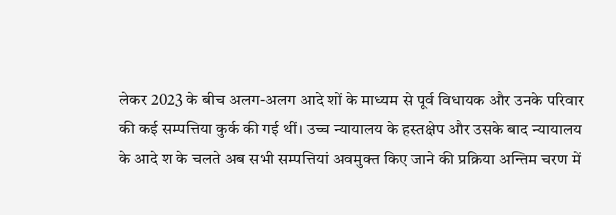लेकर 2023 के बीच अलग-अलग आदे शों के माध्यम से पूर्व विधायक और उनके परिवार की कई सम्पत्तिया कुर्क की गई थीं। उच्च न्यायालय के हस्तक्षेप और उसके बाद न्यायालय के आदे श के चलते अब सभी सम्पत्तियां अवमुक्त किए जाने की प्रक्रिया अन्तिम चरण में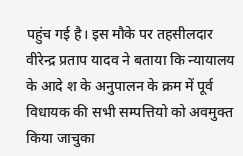पहुंच गई है। इस मौके पर तहसीलदार वीरेन्द्र प्रताप यादव ने बताया कि न्यायालय के आदे श के अनुपालन के क्रम में पूर्व विधायक की सभी सम्पत्तियो को अवमुक्त किया जाचुका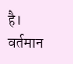है। वर्तमान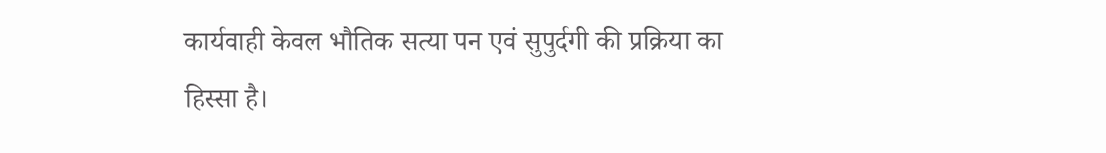कार्यवाही केवल भौतिक सत्या पन एवं सुपुर्दगी की प्रक्रिया का हिस्सा है।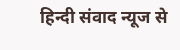हिन्दी संवाद न्यूज से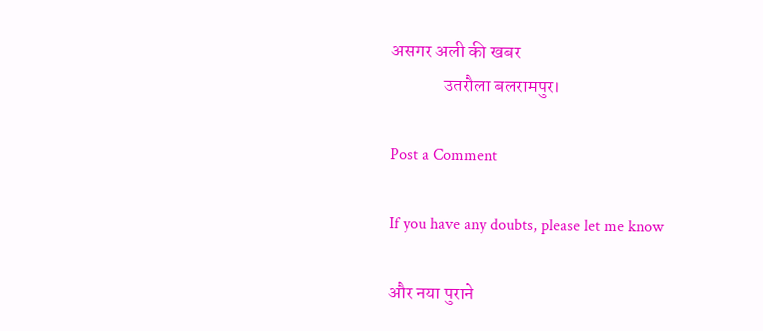असगर अली की खबर
              उतरौला बलरामपुर।

Post a Comment

If you have any doubts, please let me know

और नया पुराने